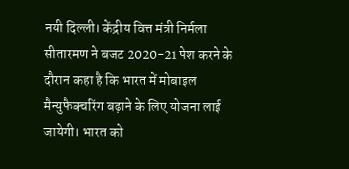नयी दिल्ली। केंद्रीय वित्त मंत्री निर्मला सीतारमण ने बजट 2020-21 पेश करने के दौरान कहा है कि भारत में मोबाइल मैन्युफैक्चरिंग बढ़ाने के लिए योजना लाई जायेगी। भारत को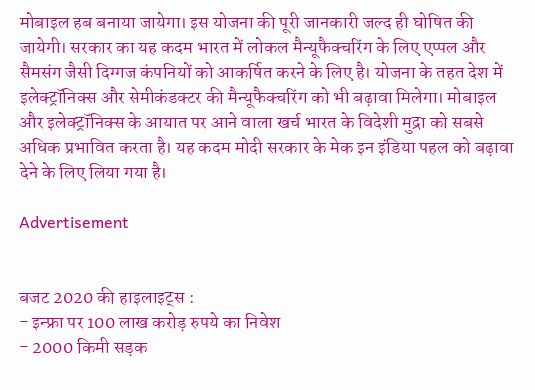मोबाइल हब बनाया जायेगा। इस योजना की पूरी जानकारी जल्द ही घोषित की जायेगी। सरकार का यह कदम भारत में लोकल मैन्यूफैक्चरिंग के लिए एप्पल और सैमसंग जैसी दिग्गज कंपनियों को आकर्षित करने के लिए है। योजना के तहत देश में इलेक्ट्रॉनिक्स और सेमीकंडक्टर की मैन्यूफैक्चरिंग को भी बढ़ावा मिलेगा। मोबाइल और इलेक्ट्रॉनिक्स के आयात पर आने वाला खर्च भारत के विदेशी मुद्रा को सबसे अधिक प्रभावित करता है। यह कदम मोदी सरकार के मेक इन इंडिया पहल को बढ़ावा देने के लिए लिया गया है।

Advertisement


बजट 2020 की हाइलाइट्स :
- इन्फ्रा पर 100 लाख करोड़ रुपये का निवेश
- 2000 किमी सड़क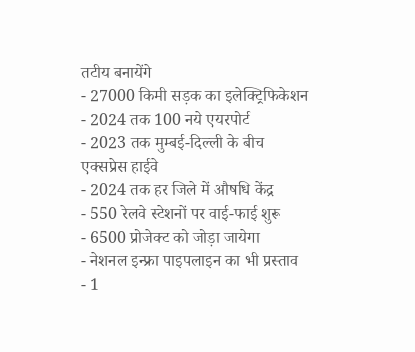तटीय बनायेंगे
- 27000 किमी सड़क का इलेक्ट्रिफिकेशन
- 2024 तक 100 नये एयरपोर्ट
- 2023 तक मुम्बई-दिल्ली के बीच एक्सप्रेस हाईवे
- 2024 तक हर जिले में औषधि केंद्र
- 550 रेलवे स्टेशनों पर वाई-फाई शुरू
- 6500 प्रोजेक्ट को जोड़ा जायेगा
- नेशनल इन्फ्रा पाइपलाइन का भी प्रस्ताव
- 1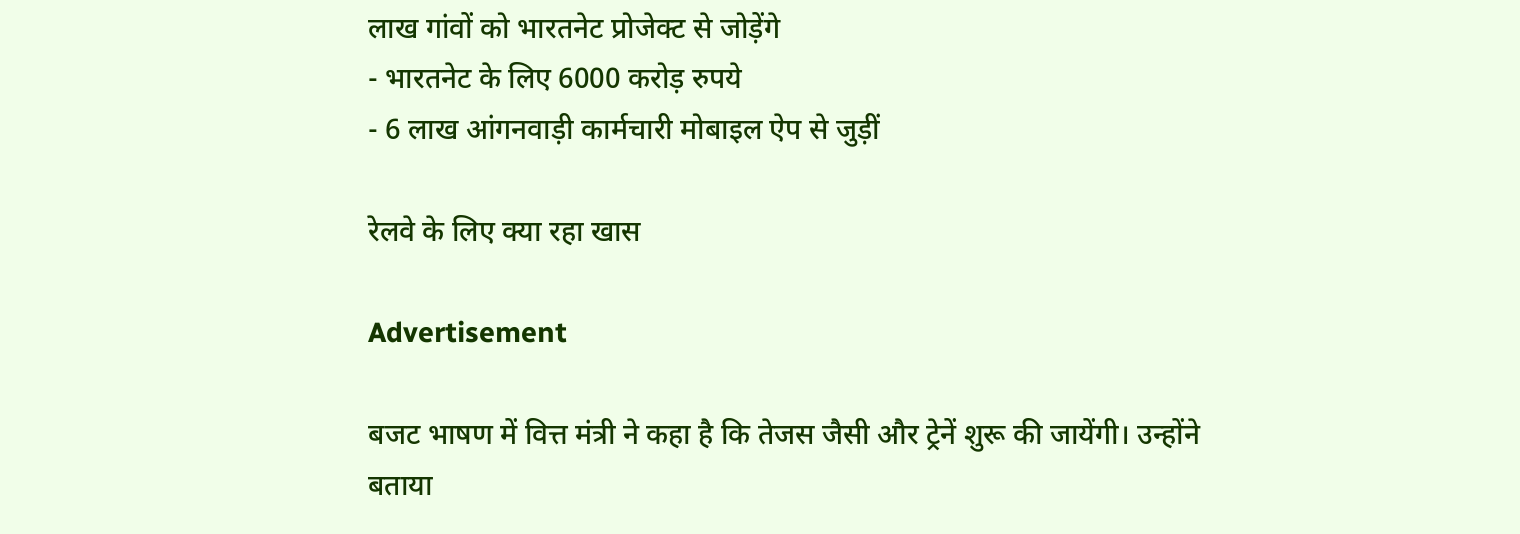लाख गांवों को भारतनेट प्रोजेक्ट से जोड़ेंगे
- भारतनेट के लिए 6000 करोड़ रुपये
- 6 लाख आंगनवाड़ी कार्मचारी मोबाइल ऐप से जुड़ीं

रेलवे के लिए क्या रहा खास

Advertisement

बजट भाषण में वित्त मंत्री ने कहा है कि तेजस जैसी और ट्रेनें शुरू की जायेंगी। उन्होंने बताया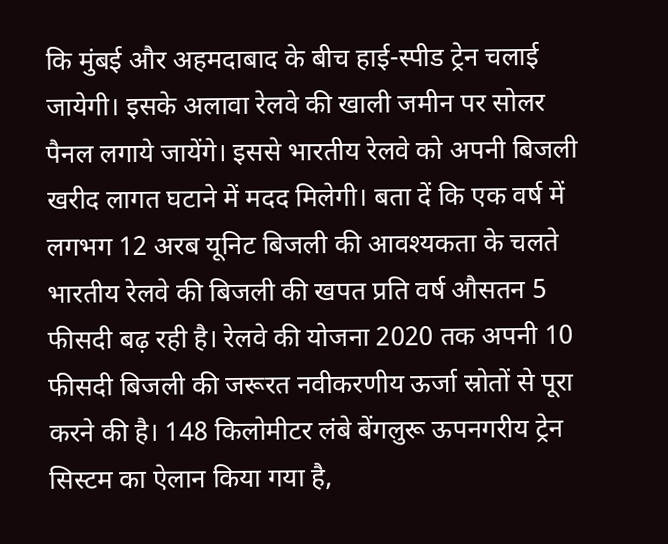कि मुंबई और अहमदाबाद के बीच हाई-स्पीड ट्रेन चलाई जायेगी। इसके अलावा रेलवे की खाली जमीन पर सोलर पैनल लगाये जायेंगे। इससे भारतीय रेलवे को अपनी बिजली खरीद लागत घटाने में मदद मिलेगी। बता दें कि एक वर्ष में लगभग 12 अरब यूनिट बिजली की आवश्यकता के चलते भारतीय रेलवे की बिजली की खपत प्रति वर्ष औसतन 5 फीसदी बढ़ रही है। रेलवे की योजना 2020 तक अपनी 10 फीसदी बिजली की जरूरत नवीकरणीय ऊर्जा स्रोतों से पूरा करने की है। 148 किलोमीटर लंबे बेंगलुरू ऊपनगरीय ट्रेन सिस्टम का ऐलान किया गया है,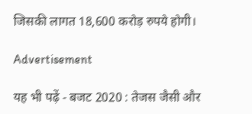जिसकी लागत 18,600 करोड़ रुपये होगी।

Advertisement

यह भी पढ़ें - बजट 2020 : तेजस जैसी और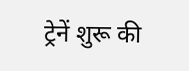ट्रेनें शुरू की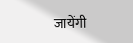जायेंगी